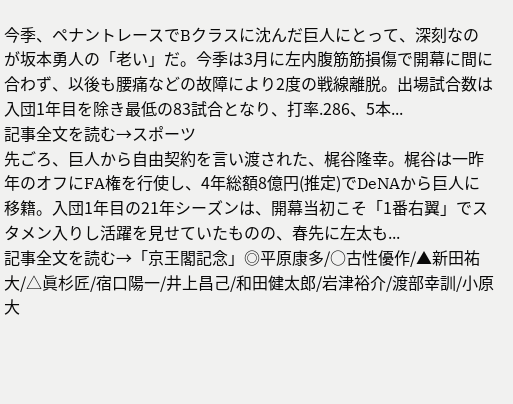今季、ペナントレースでBクラスに沈んだ巨人にとって、深刻なのが坂本勇人の「老い」だ。今季は3月に左内腹筋筋損傷で開幕に間に合わず、以後も腰痛などの故障により2度の戦線離脱。出場試合数は入団1年目を除き最低の83試合となり、打率.286、5本...
記事全文を読む→スポーツ
先ごろ、巨人から自由契約を言い渡された、梶谷隆幸。梶谷は一昨年のオフにFA権を行使し、4年総額8億円(推定)でDeNAから巨人に移籍。入団1年目の21年シーズンは、開幕当初こそ「1番右翼」でスタメン入りし活躍を見せていたものの、春先に左太も...
記事全文を読む→「京王閣記念」◎平原康多/○古性優作/▲新田祐大/△眞杉匠/宿口陽一/井上昌己/和田健太郎/岩津裕介/渡部幸訓/小原大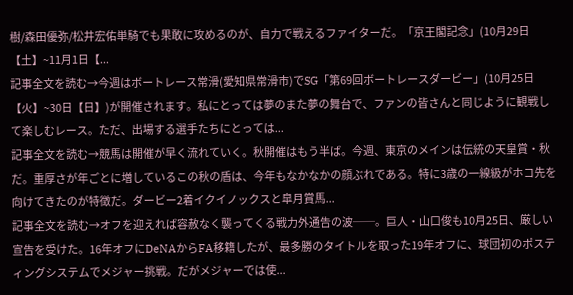樹/森田優弥/松井宏佑単騎でも果敢に攻めるのが、自力で戦えるファイターだ。「京王閣記念」(10月29日【土】~11月1日【...
記事全文を読む→今週はボートレース常滑(愛知県常滑市)でSG「第69回ボートレースダービー」(10月25日【火】~30日【日】)が開催されます。私にとっては夢のまた夢の舞台で、ファンの皆さんと同じように観戦して楽しむレース。ただ、出場する選手たちにとっては...
記事全文を読む→競馬は開催が早く流れていく。秋開催はもう半ば。今週、東京のメインは伝統の天皇賞・秋だ。重厚さが年ごとに増しているこの秋の盾は、今年もなかなかの顔ぶれである。特に3歳の一線級がホコ先を向けてきたのが特徴だ。ダービー2着イクイノックスと皐月賞馬...
記事全文を読む→オフを迎えれば容赦なく襲ってくる戦力外通告の波──。巨人・山口俊も10月25日、厳しい宣告を受けた。16年オフにDeNAからFA移籍したが、最多勝のタイトルを取った19年オフに、球団初のポスティングシステムでメジャー挑戦。だがメジャーでは使...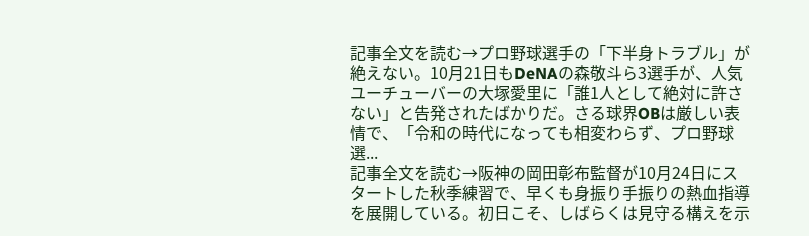記事全文を読む→プロ野球選手の「下半身トラブル」が絶えない。10月21日もDeNAの森敬斗ら3選手が、人気ユーチューバーの大塚愛里に「誰1人として絶対に許さない」と告発されたばかりだ。さる球界OBは厳しい表情で、「令和の時代になっても相変わらず、プロ野球選...
記事全文を読む→阪神の岡田彰布監督が10月24日にスタートした秋季練習で、早くも身振り手振りの熱血指導を展開している。初日こそ、しばらくは見守る構えを示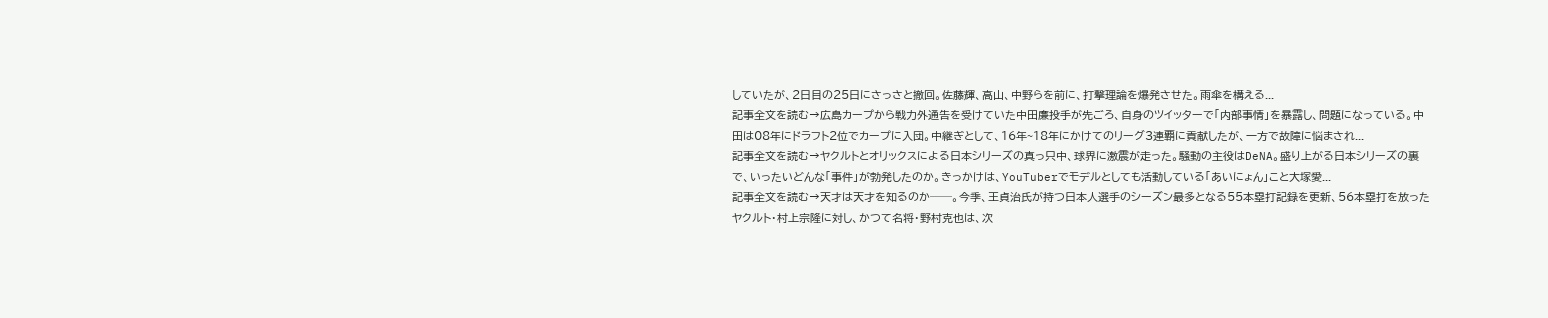していたが、2日目の25日にさっさと撤回。佐藤輝、高山、中野らを前に、打撃理論を爆発させた。雨傘を構える...
記事全文を読む→広島カープから戦力外通告を受けていた中田廉投手が先ごろ、自身のツイッターで「内部事情」を暴露し、問題になっている。中田は08年にドラフト2位でカープに入団。中継ぎとして、16年~18年にかけてのリーグ3連覇に貢献したが、一方で故障に悩まされ...
記事全文を読む→ヤクルトとオリックスによる日本シリーズの真っ只中、球界に激震が走った。騒動の主役はDeNA。盛り上がる日本シリーズの裏で、いったいどんな「事件」が勃発したのか。きっかけは、YouTuberでモデルとしても活動している「あいにょん」こと大塚愛...
記事全文を読む→天才は天才を知るのか──。今季、王貞治氏が持つ日本人選手のシーズン最多となる55本塁打記録を更新、56本塁打を放ったヤクルト・村上宗隆に対し、かつて名将・野村克也は、次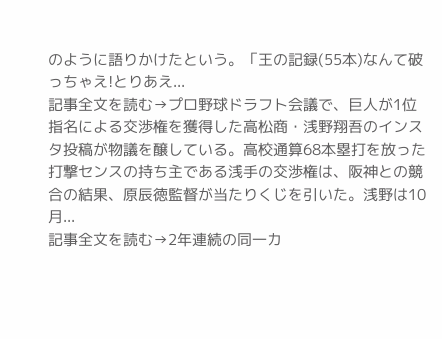のように語りかけたという。「王の記録(55本)なんて破っちゃえ!とりあえ...
記事全文を読む→プロ野球ドラフト会議で、巨人が1位指名による交渉権を獲得した高松商・浅野翔吾のインスタ投稿が物議を醸している。高校通算68本塁打を放った打撃センスの持ち主である浅手の交渉権は、阪神との競合の結果、原辰徳監督が当たりくじを引いた。浅野は10月...
記事全文を読む→2年連続の同一カ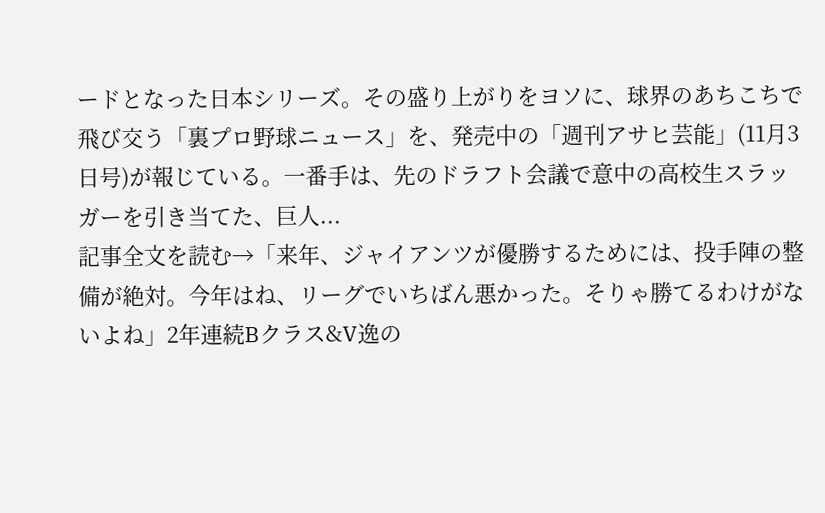ードとなった日本シリーズ。その盛り上がりをヨソに、球界のあちこちで飛び交う「裏プロ野球ニュース」を、発売中の「週刊アサヒ芸能」(11月3日号)が報じている。一番手は、先のドラフト会議で意中の高校生スラッガーを引き当てた、巨人...
記事全文を読む→「来年、ジャイアンツが優勝するためには、投手陣の整備が絶対。今年はね、リーグでいちばん悪かった。そりゃ勝てるわけがないよね」2年連続Bクラス&V逸の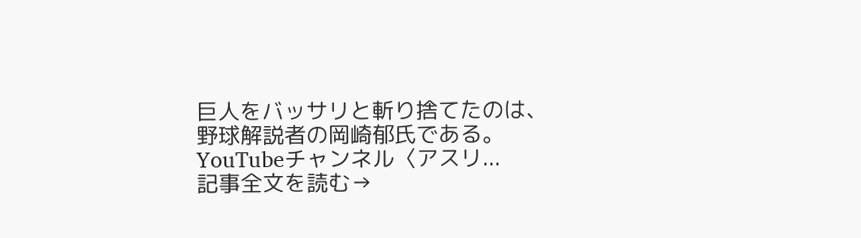巨人をバッサリと斬り捨てたのは、野球解説者の岡崎郁氏である。YouTubeチャンネル〈アスリ...
記事全文を読む→